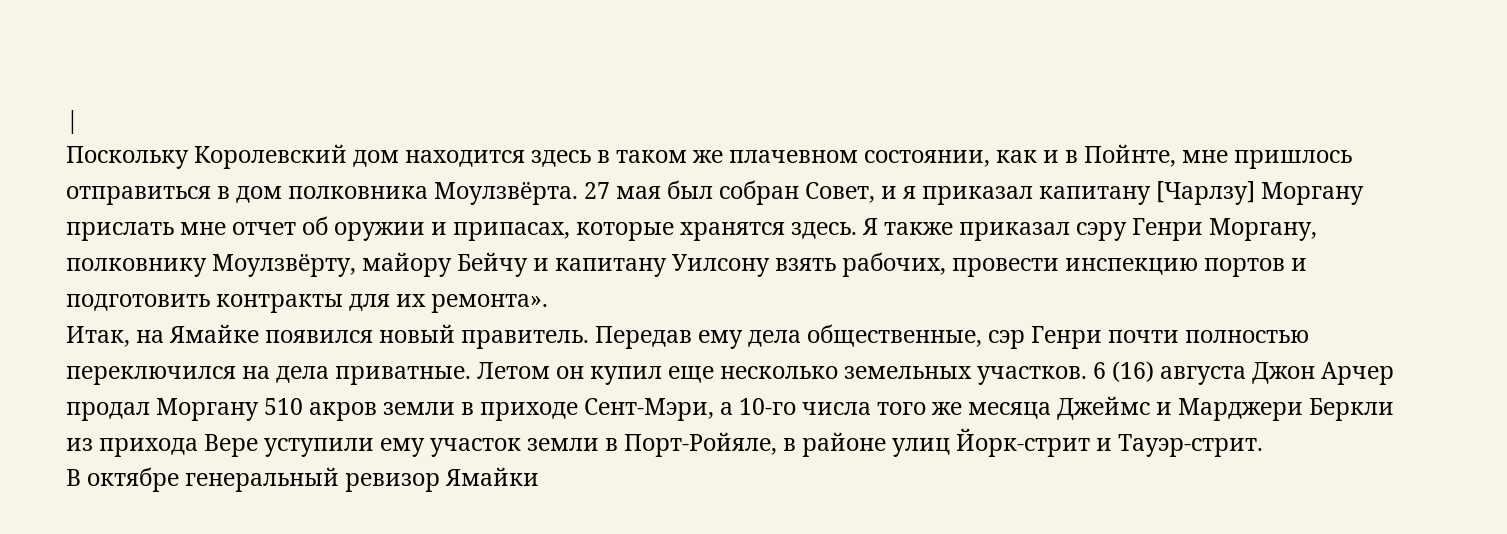|
Поскольку Королевский дом находится здесь в таком же плачевном состоянии, как и в Пойнте, мне пришлось отправиться в дом полковника Моулзвёрта. 27 мая был собран Совет, и я приказал капитану [Чарлзу] Моргану прислать мне отчет об оружии и припасах, которые хранятся здесь. Я также приказал сэру Генри Моргану, полковнику Моулзвёрту, майору Бейчу и капитану Уилсону взять рабочих, провести инспекцию портов и подготовить контракты для их ремонта».
Итак, на Ямайке появился новый правитель. Передав ему дела общественные, сэр Генри почти полностью переключился на дела приватные. Летом он купил еще несколько земельных участков. 6 (16) августа Джон Арчер продал Моргану 510 акров земли в приходе Сент-Мэри, а 10-го числа того же месяца Джеймс и Марджери Беркли из прихода Вере уступили ему участок земли в Порт-Ройяле, в районе улиц Йорк-стрит и Тауэр-стрит.
В октябре генеральный ревизор Ямайки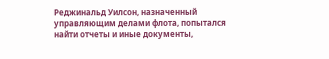Реджинальд Уилсон, назначенный управляющим делами флота, попытался найти отчеты и иные документы,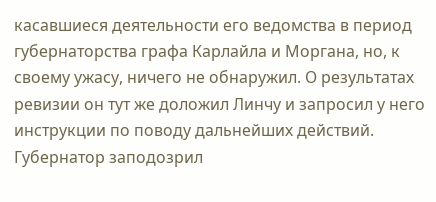касавшиеся деятельности его ведомства в период губернаторства графа Карлайла и Моргана, но, к своему ужасу, ничего не обнаружил. О результатах ревизии он тут же доложил Линчу и запросил у него инструкции по поводу дальнейших действий. Губернатор заподозрил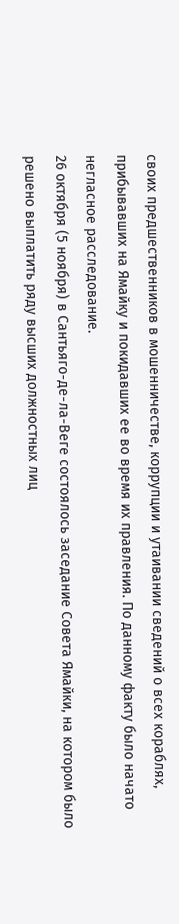своих предшественников в мошенничестве, коррупции и утаивании сведений о всех кораблях, прибывавших на Ямайку и покидавших ее во время их правления. По данному факту было начато негласное расследование.
26 октября (5 ноября) в Сантьяго-де-ла-Веге состоялось заседание Совета Ямайки, на котором было решено выплатить ряду высших должностных лиц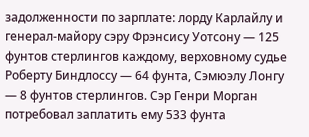задолженности по зарплате: лорду Карлайлу и генерал-майору сэру Фрэнсису Уотсону — 125 фунтов стерлингов каждому, верховному судье Роберту Биндлоссу — 64 фунта, Сэмюэлу Лонгу — 8 фунтов стерлингов. Сэр Генри Морган потребовал заплатить ему 533 фунта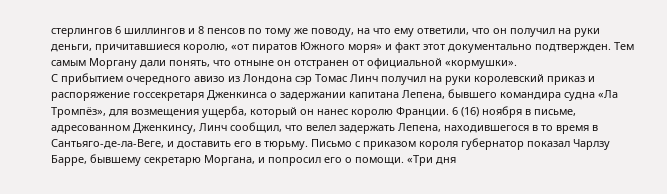стерлингов 6 шиллингов и 8 пенсов по тому же поводу, на что ему ответили, что он получил на руки деньги, причитавшиеся королю, «от пиратов Южного моря» и факт этот документально подтвержден. Тем самым Моргану дали понять, что отныне он отстранен от официальной «кормушки».
С прибытием очередного авизо из Лондона сэр Томас Линч получил на руки королевский приказ и распоряжение госсекретаря Дженкинса о задержании капитана Лепена, бывшего командира судна «Ла Тромпёз», для возмещения ущерба, который он нанес королю Франции. 6 (16) ноября в письме, адресованном Дженкинсу, Линч сообщил, что велел задержать Лепена, находившегося в то время в Сантьяго-де-ла-Веге, и доставить его в тюрьму. Письмо с приказом короля губернатор показал Чарлзу Барре, бывшему секретарю Моргана, и попросил его о помощи. «Три дня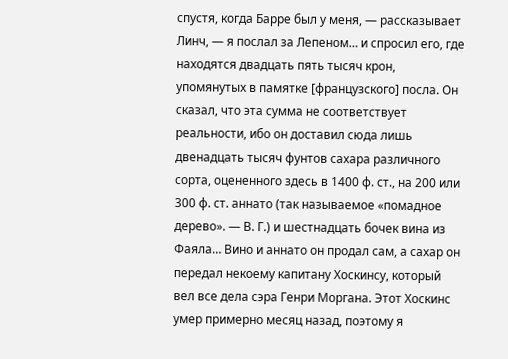спустя, когда Барре был у меня, — рассказывает Линч, — я послал за Лепеном… и спросил его, где находятся двадцать пять тысяч крон, упомянутых в памятке [французского] посла. Он сказал, что эта сумма не соответствует реальности, ибо он доставил сюда лишь двенадцать тысяч фунтов сахара различного сорта, оцененного здесь в 1400 ф. ст., на 200 или 300 ф. ст. аннато (так называемое «помадное дерево». — В. Г.) и шестнадцать бочек вина из Фаяла… Вино и аннато он продал сам, а сахар он передал некоему капитану Хоскинсу, который вел все дела сэра Генри Моргана. Этот Хоскинс умер примерно месяц назад, поэтому я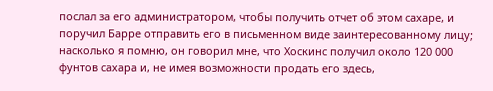послал за его администратором, чтобы получить отчет об этом сахаре, и поручил Барре отправить его в письменном виде заинтересованному лицу; насколько я помню, он говорил мне, что Хоскинс получил около 120 000 фунтов сахара и, не имея возможности продать его здесь,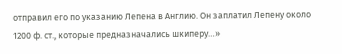отправил его по указанию Лепена в Англию. Он заплатил Лепену около 1200 ф. ст., которые предназначались шкиперу…»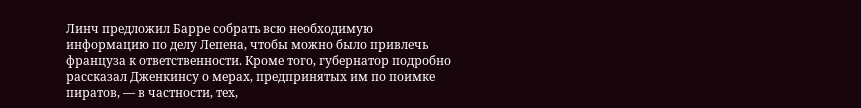Линч предложил Барре собрать всю необходимую информацию по делу Лепена, чтобы можно было привлечь француза к ответственности. Кроме того, губернатор подробно рассказал Дженкинсу о мерах, предпринятых им по поимке пиратов, — в частности, тех,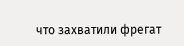что захватили фрегат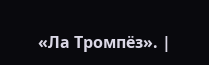«Ла Тромпёз». |